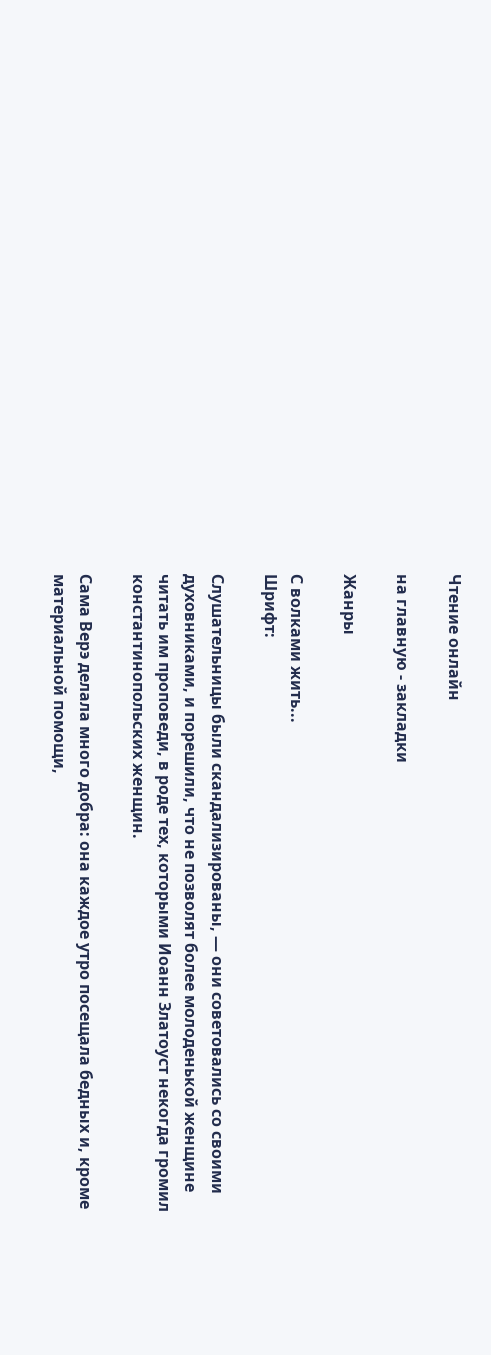Чтение онлайн

на главную - закладки

Жанры

С волками жить...
Шрифт:

Слушательницы были скандализированы, — они советовались со своими духовниками, и порешили, что не позволят более молоденькой женщине читать им проповеди, в роде тех, которыми Иоанн Златоуст некогда громил константинопольских женщин.

Сама Верэ делала много добра: она каждое утро посещала бедных и, кроме материальной помощи,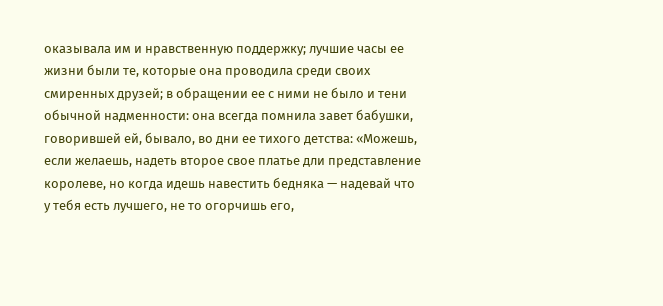оказывала им и нравственную поддержку; лучшие часы ее жизни были те, которые она проводила среди своих смиренных друзей; в обращении ее с ними не было и тени обычной надменности: она всегда помнила завет бабушки, говорившей ей, бывало, во дни ее тихого детства: «Можешь, если желаешь, надеть второе свое платье дли представление королеве, но когда идешь навестить бедняка — надевай что у тебя есть лучшего, не то огорчишь его,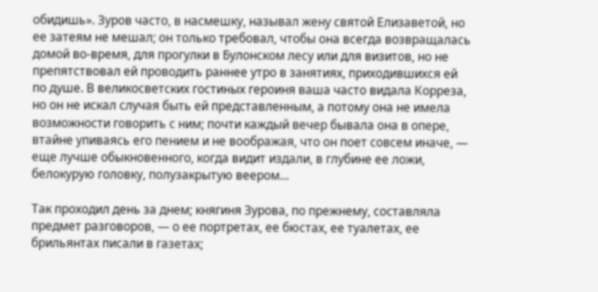обидишь». Зуров часто, в насмешку, называл жену святой Елизаветой, но ее затеям не мешал; он только требовал, чтобы она всегда возвращалась домой во-время, для прогулки в Булонском лесу или для визитов, но не препятствовал ей проводить раннее утро в занятиях, приходившихся ей по душе. В великосветских гостиных героиня ваша часто видала Корреза, но он не искал случая быть ей представленным, а потому она не имела возможности говорить с ним; почти каждый вечер бывала она в опере, втайне упиваясь его пением и не воображая, что он поет совсем иначе, — еще лучше обыкновенного, когда видит издали, в глубине ее ложи, белокурую головку, полузакрытую веером…

Так проходил день за днем; княгиня Зурова, по прежнему, составляла предмет разговоров, — о ее портретах, ее бюстах, ее туалетах, ее брильянтах писали в газетах;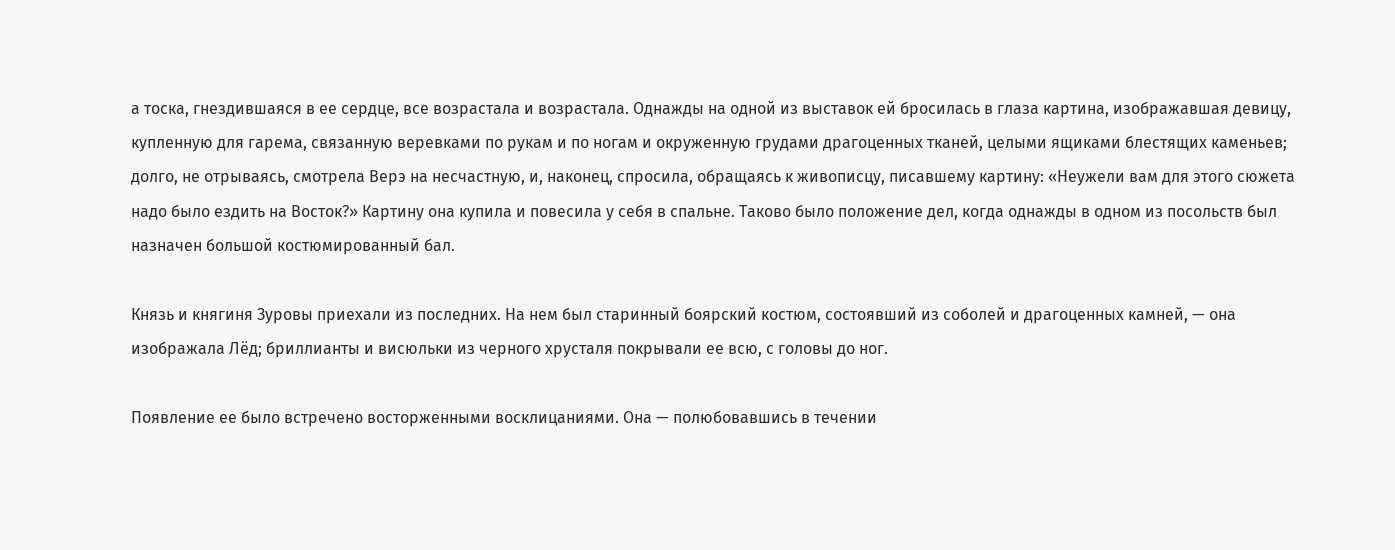а тоска, гнездившаяся в ее сердце, все возрастала и возрастала. Однажды на одной из выставок ей бросилась в глаза картина, изображавшая девицу, купленную для гарема, связанную веревками по рукам и по ногам и окруженную грудами драгоценных тканей, целыми ящиками блестящих каменьев; долго, не отрываясь, смотрела Верэ на несчастную, и, наконец, спросила, обращаясь к живописцу, писавшему картину: «Неужели вам для этого сюжета надо было ездить на Восток?» Картину она купила и повесила у себя в спальне. Таково было положение дел, когда однажды в одном из посольств был назначен большой костюмированный бал.

Князь и княгиня Зуровы приехали из последних. На нем был старинный боярский костюм, состоявший из соболей и драгоценных камней, — она изображала Лёд; бриллианты и висюльки из черного хрусталя покрывали ее всю, с головы до ног.

Появление ее было встречено восторженными восклицаниями. Она — полюбовавшись в течении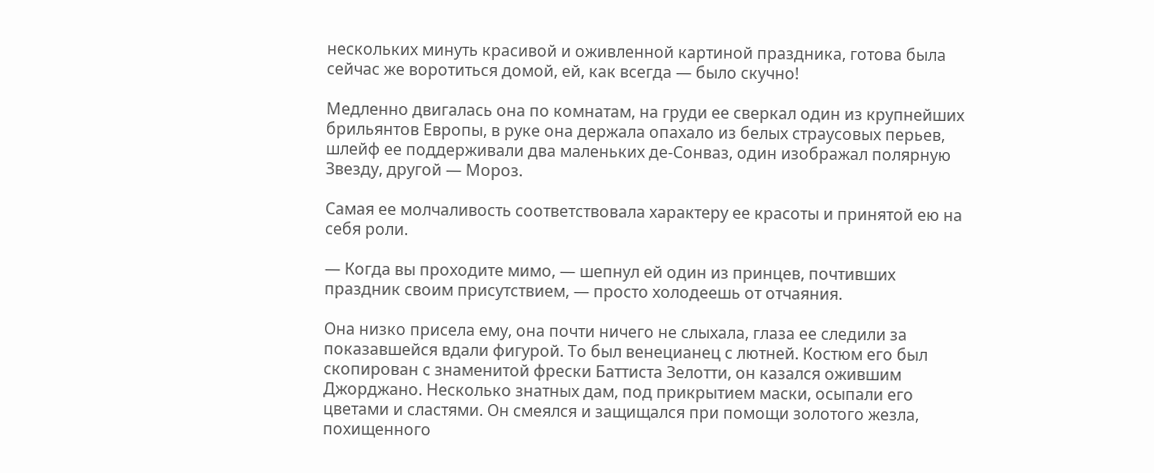нескольких минуть красивой и оживленной картиной праздника, готова была сейчас же воротиться домой, ей, как всегда — было скучно!

Медленно двигалась она по комнатам, на груди ее сверкал один из крупнейших брильянтов Европы, в руке она держала опахало из белых страусовых перьев, шлейф ее поддерживали два маленьких де-Сонваз, один изображал полярную Звезду, другой — Мороз.

Самая ее молчаливость соответствовала характеру ее красоты и принятой ею на себя роли.

— Когда вы проходите мимо, — шепнул ей один из принцев, почтивших праздник своим присутствием, — просто холодеешь от отчаяния.

Она низко присела ему, она почти ничего не слыхала, глаза ее следили за показавшейся вдали фигурой. То был венецианец с лютней. Костюм его был скопирован с знаменитой фрески Баттиста Зелотти, он казался ожившим Джорджано. Несколько знатных дам, под прикрытием маски, осыпали его цветами и сластями. Он смеялся и защищался при помощи золотого жезла, похищенного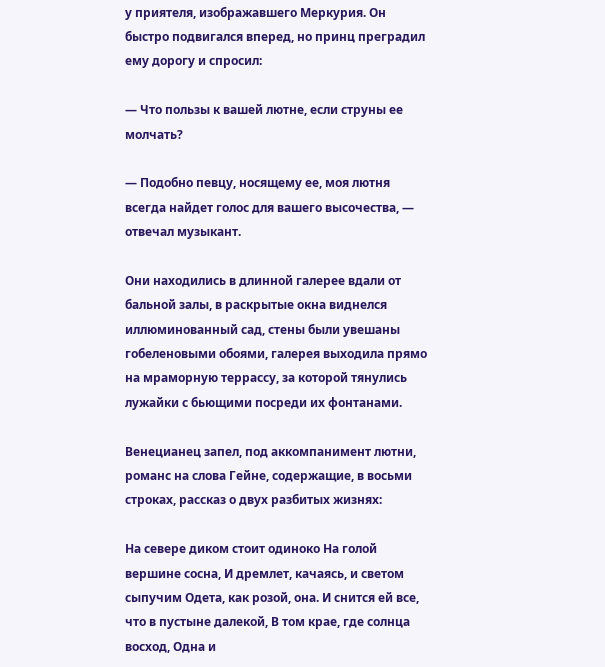у приятеля, изображавшего Меркурия. Он быстро подвигался вперед, но принц преградил ему дорогу и спросил:

— Что пользы к вашей лютне, если струны ее молчать?

— Подобно певцу, носящему ее, моя лютня всегда найдет голос для вашего высочества, — отвечал музыкант.

Они находились в длинной галерее вдали от бальной залы, в раскрытые окна виднелся иллюминованный сад, стены были увешаны гобеленовыми обоями, галерея выходила прямо на мраморную террассу, за которой тянулись лужайки с бьющими посреди их фонтанами.

Венецианец запел, под аккомпанимент лютни, романс на слова Гейне, содержащие, в восьми строках, рассказ о двух разбитых жизнях:

На севере диком стоит одиноко На голой вершине сосна, И дремлет, качаясь, и светом сыпучим Одета, как розой, она. И снится ей все, что в пустыне далекой, В том крае, где солнца восход, Одна и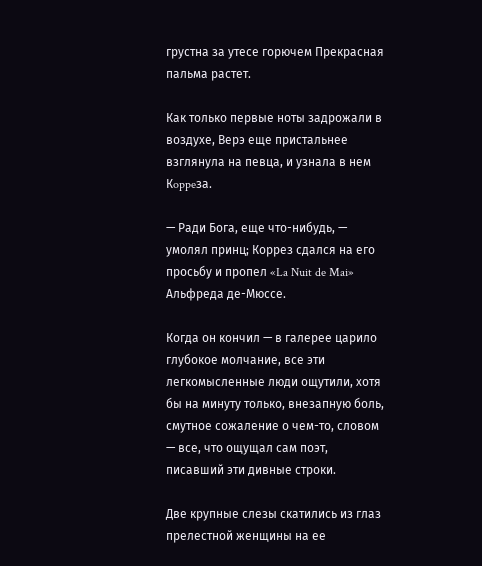грустна за утесе горючем Прекрасная пальма растет.

Как только первые ноты задрожали в воздухе, Верэ еще пристальнее взглянула на певца, и узнала в нем Кoppeзa.

— Ради Бога, еще что-нибудь, — умолял принц; Коррез сдался на его просьбу и пропел «La Nuit de Mai» Альфреда де-Мюссе.

Когда он кончил — в галерее царило глубокое молчание, все эти легкомысленные люди ощутили, хотя бы на минуту только, внезапную боль, смутное сожаление о чем-то, словом — все, что ощущал сам поэт, писавший эти дивные строки.

Две крупные слезы скатились из глаз прелестной женщины на ее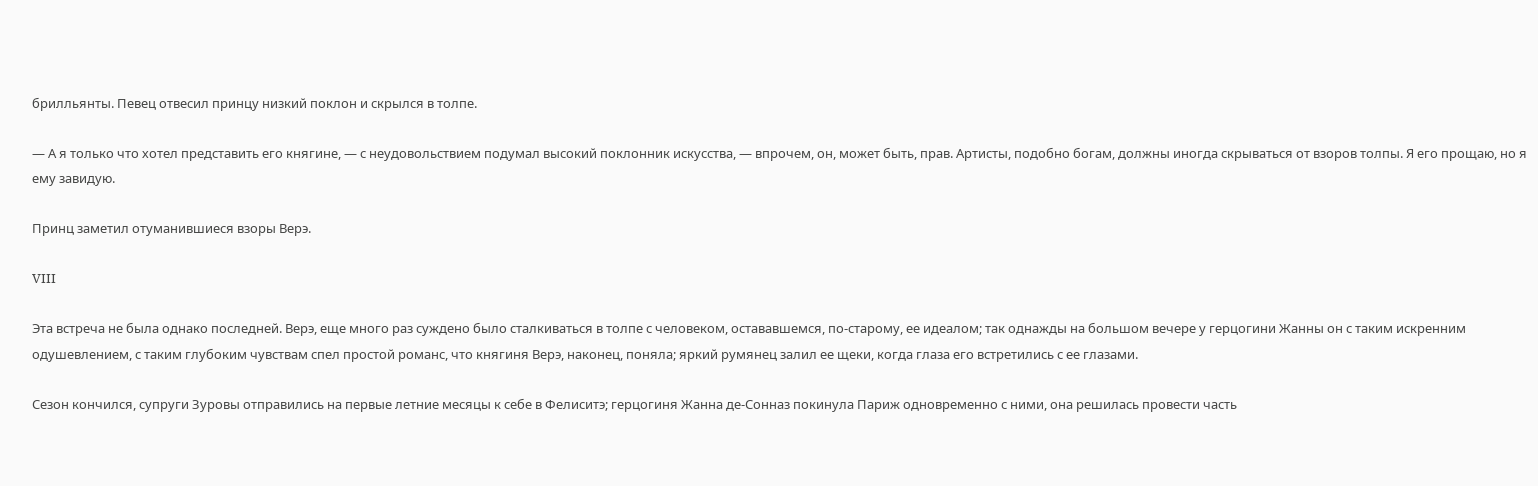брилльянты. Певец отвесил принцу низкий поклон и скрылся в толпе.

— А я только что хотел представить его княгине, — с неудовольствием подумал высокий поклонник искусства, — впрочем, он, может быть, прав. Артисты, подобно богам, должны иногда скрываться от взоров толпы. Я его прощаю, но я ему завидую.

Принц заметил отуманившиеся взоры Верэ.

VIII

Эта встреча не была однако последней. Верэ, еще много раз суждено было сталкиваться в толпе с человеком, остававшемся, по-старому, ее идеалом; так однажды на большом вечере у герцогини Жанны он с таким искренним одушевлением, с таким глубоким чувствам спел простой романс, что княгиня Верэ, наконец, поняла; яркий румянец залил ее щеки, когда глаза его встретились с ее глазами.

Сезон кончился, супруги Зуровы отправились на первые летние месяцы к себе в Фелиситэ; герцогиня Жанна де-Сонназ покинула Париж одновременно с ними, она решилась провести часть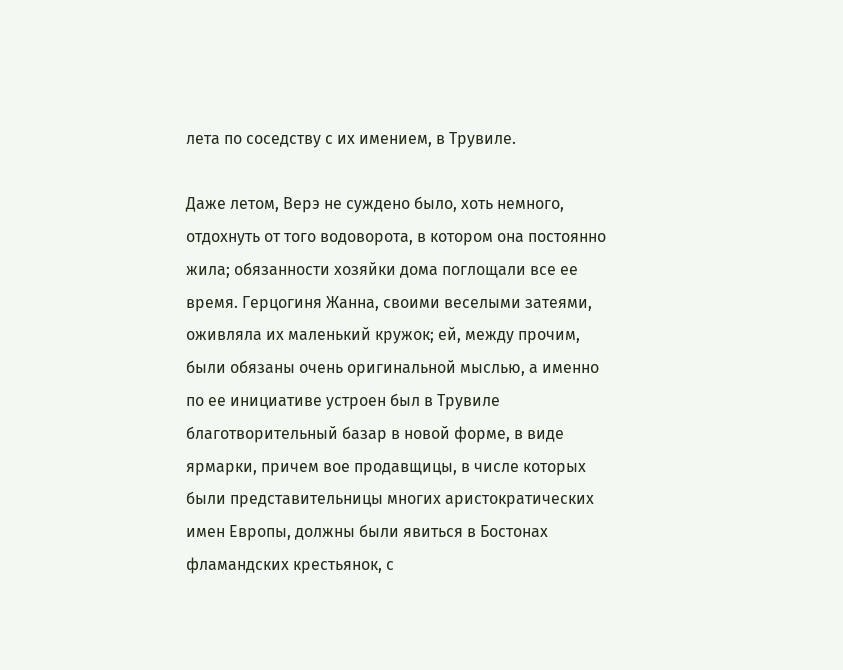лета по соседству с их имением, в Трувиле.

Даже летом, Верэ не суждено было, хоть немного, отдохнуть от того водоворота, в котором она постоянно жила; обязанности хозяйки дома поглощали все ее время. Герцогиня Жанна, своими веселыми затеями, оживляла их маленький кружок; ей, между прочим, были обязаны очень оригинальной мыслью, а именно по ее инициативе устроен был в Трувиле благотворительный базар в новой форме, в виде ярмарки, причем вое продавщицы, в числе которых были представительницы многих аристократических имен Европы, должны были явиться в Бостонах фламандских крестьянок, с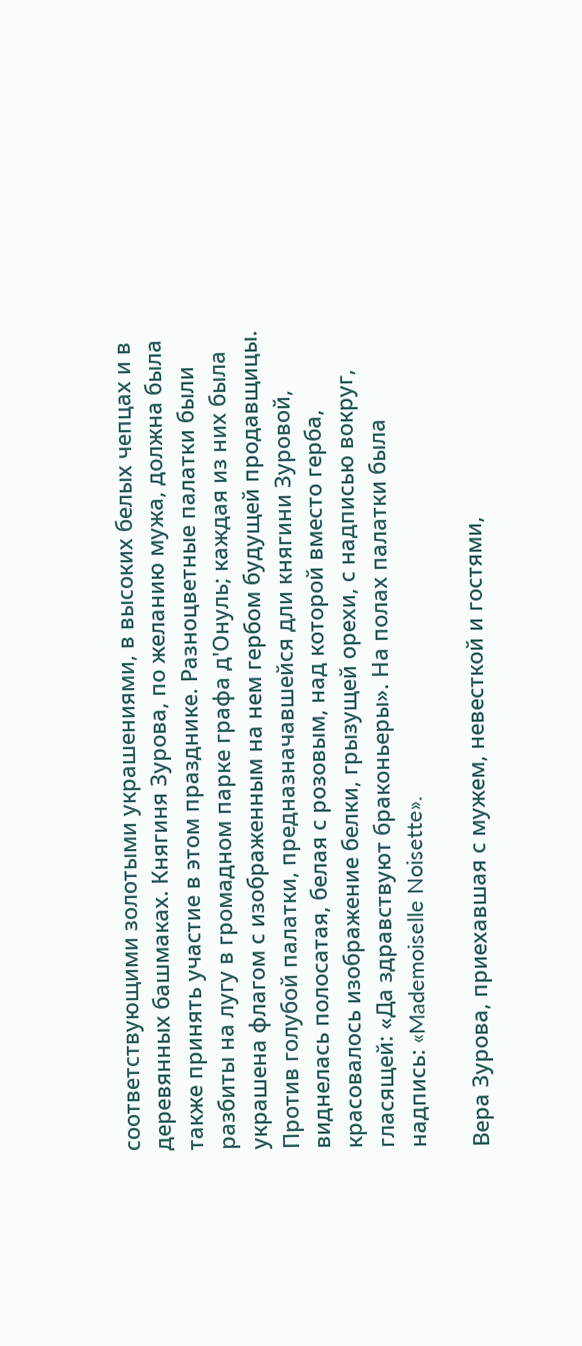соответствующими золотыми украшениями, в высоких белых чепцах и в деревянных башмаках. Княгиня Зурова, по желанию мужа, должна была также принять участие в этом празднике. Разноцветные палатки были разбиты на лугу в громадном парке графа д'Онуль; каждая из них была украшена флагом с изображенным на нем гербом будущей продавщицы. Против голубой палатки, предназначавшейся дли княгини Зуровой, виднелась полосатая, белая с розовым, над которой вместо герба, красовалось изображение белки, грызущей орехи, с надписью вокруг, гласящей: «Да здравствуют браконьеры». На полах палатки была надпись: «Mademoiselle Noisette».

Вера Зурова, приехавшая с мужем, невесткой и гостями,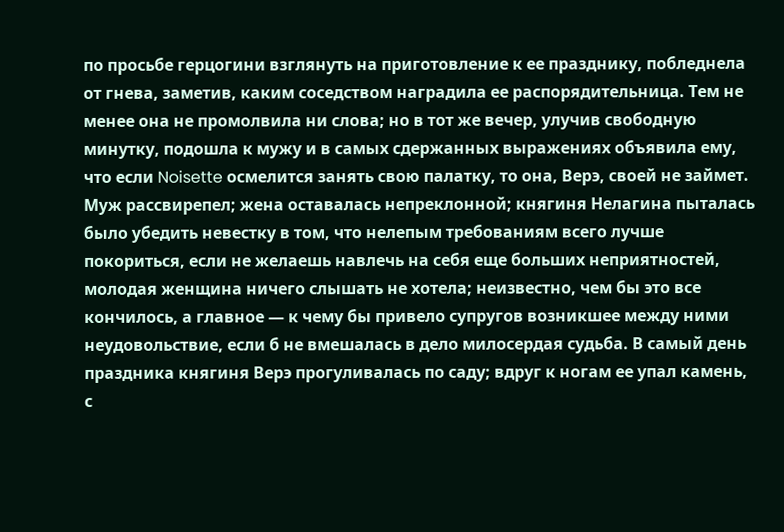по просьбе герцогини взглянуть на приготовление к ее празднику, побледнела от гнева, заметив, каким соседством наградила ее распорядительница. Тем не менее она не промолвила ни слова; но в тот же вечер, улучив свободную минутку, подошла к мужу и в самых сдержанных выражениях объявила ему, что если Noisette осмелится занять свою палатку, то она, Верэ, своей не займет. Муж рассвирепел; жена оставалась непреклонной; княгиня Нелагина пыталась было убедить невестку в том, что нелепым требованиям всего лучше покориться, если не желаешь навлечь на себя еще больших неприятностей, молодая женщина ничего слышать не хотела; неизвестно, чем бы это все кончилось, а главное — к чему бы привело супругов возникшее между ними неудовольствие, если б не вмешалась в дело милосердая судьба. В самый день праздника княгиня Верэ прогуливалась по саду; вдруг к ногам ее упал камень, с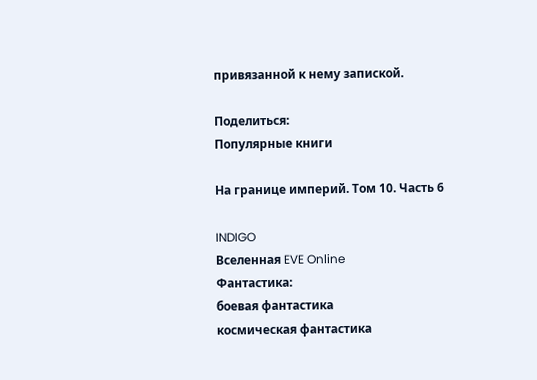привязанной к нему запиской.

Поделиться:
Популярные книги

На границе империй. Том 10. Часть 6

INDIGO
Вселенная EVE Online
Фантастика:
боевая фантастика
космическая фантастика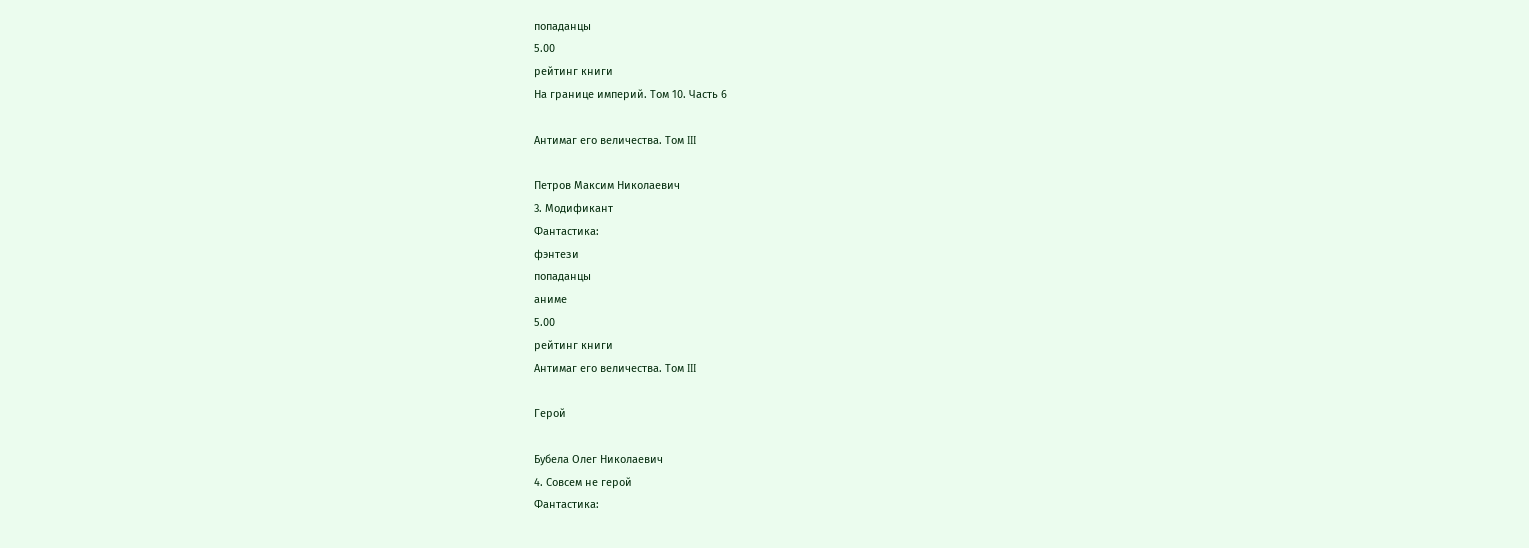попаданцы
5.00
рейтинг книги
На границе империй. Том 10. Часть 6

Антимаг его величества. Том III

Петров Максим Николаевич
3. Модификант
Фантастика:
фэнтези
попаданцы
аниме
5.00
рейтинг книги
Антимаг его величества. Том III

Герой

Бубела Олег Николаевич
4. Совсем не герой
Фантастика: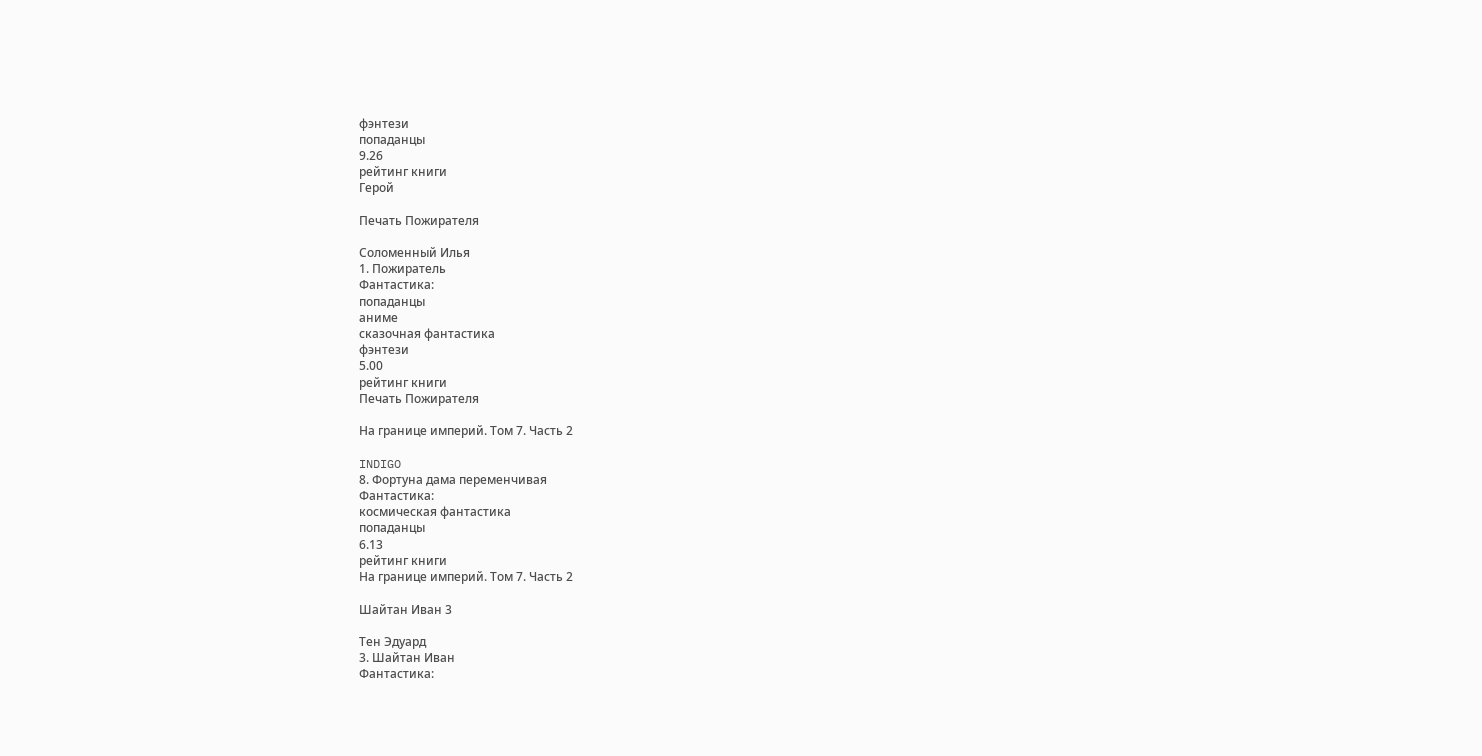фэнтези
попаданцы
9.26
рейтинг книги
Герой

Печать Пожирателя

Соломенный Илья
1. Пожиратель
Фантастика:
попаданцы
аниме
сказочная фантастика
фэнтези
5.00
рейтинг книги
Печать Пожирателя

На границе империй. Том 7. Часть 2

INDIGO
8. Фортуна дама переменчивая
Фантастика:
космическая фантастика
попаданцы
6.13
рейтинг книги
На границе империй. Том 7. Часть 2

Шайтан Иван 3

Тен Эдуард
3. Шайтан Иван
Фантастика: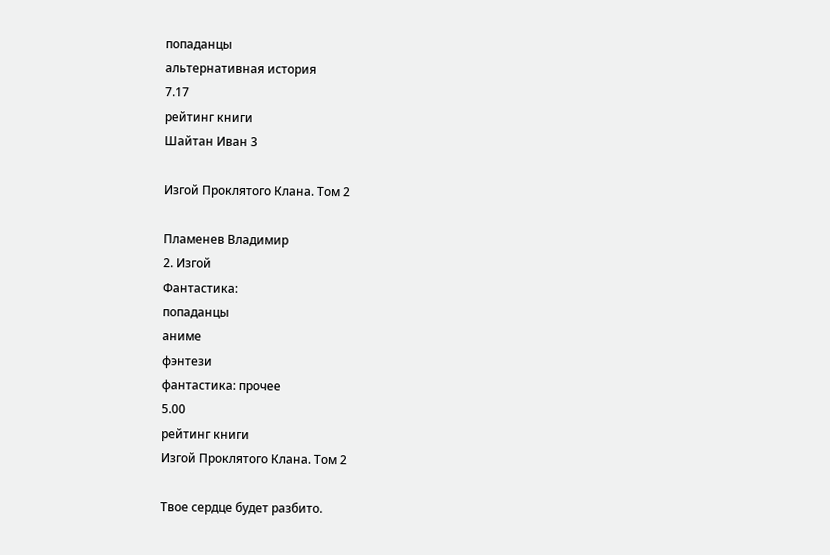попаданцы
альтернативная история
7.17
рейтинг книги
Шайтан Иван 3

Изгой Проклятого Клана. Том 2

Пламенев Владимир
2. Изгой
Фантастика:
попаданцы
аниме
фэнтези
фантастика: прочее
5.00
рейтинг книги
Изгой Проклятого Клана. Том 2

Твое сердце будет разбито.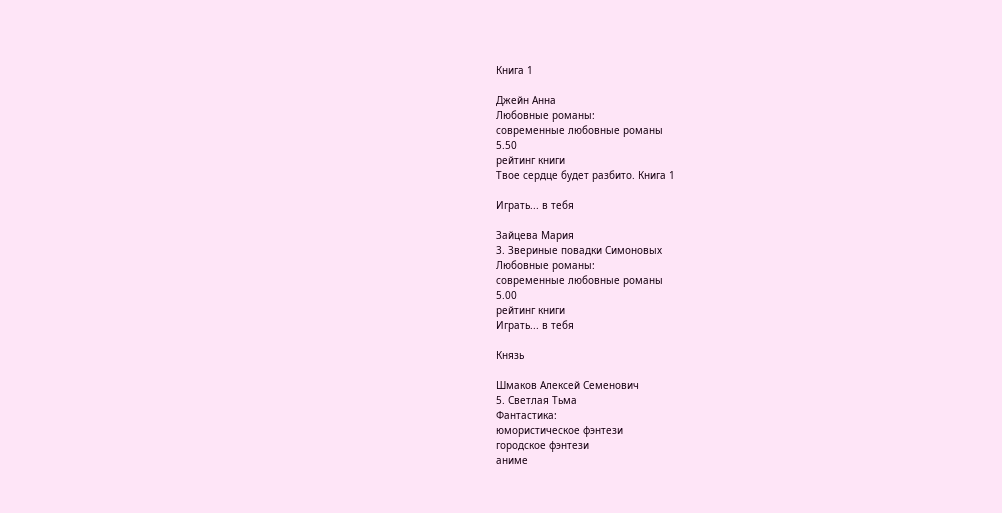Книга 1

Джейн Анна
Любовные романы:
современные любовные романы
5.50
рейтинг книги
Твое сердце будет разбито. Книга 1

Играть... в тебя

Зайцева Мария
3. Звериные повадки Симоновых
Любовные романы:
современные любовные романы
5.00
рейтинг книги
Играть... в тебя

Князь

Шмаков Алексей Семенович
5. Светлая Тьма
Фантастика:
юмористическое фэнтези
городское фэнтези
аниме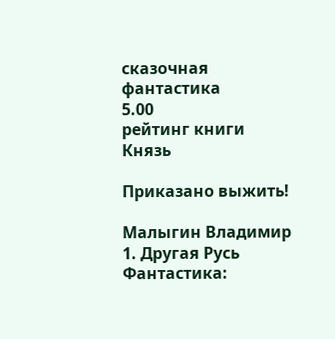сказочная фантастика
5.00
рейтинг книги
Князь

Приказано выжить!

Малыгин Владимир
1. Другая Русь
Фантастика: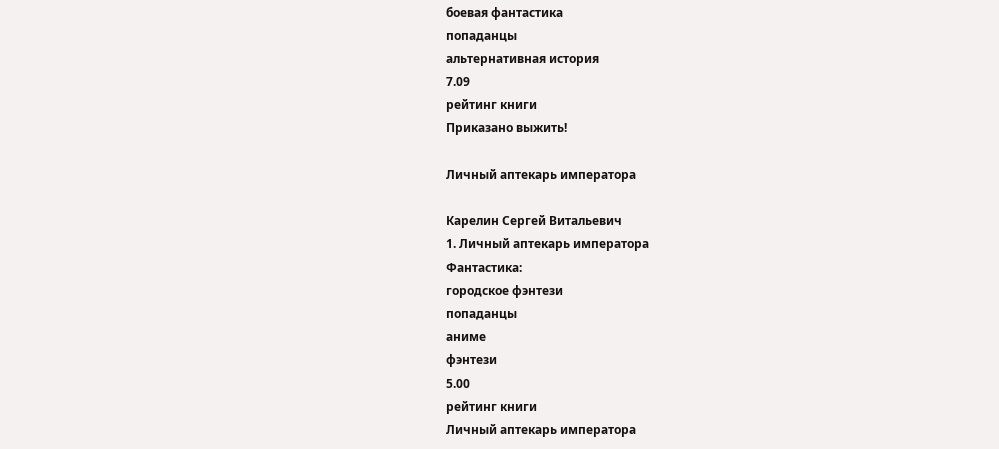боевая фантастика
попаданцы
альтернативная история
7.09
рейтинг книги
Приказано выжить!

Личный аптекарь императора

Карелин Сергей Витальевич
1. Личный аптекарь императора
Фантастика:
городское фэнтези
попаданцы
аниме
фэнтези
5.00
рейтинг книги
Личный аптекарь императора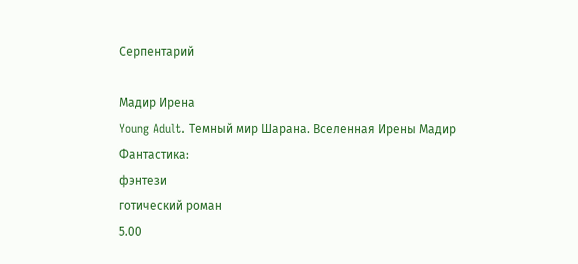Серпентарий

Мадир Ирена
Young Adult. Темный мир Шарана. Вселенная Ирены Мадир
Фантастика:
фэнтези
готический роман
5.00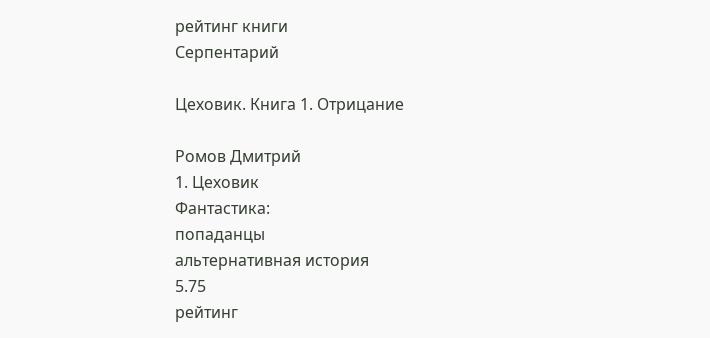рейтинг книги
Серпентарий

Цеховик. Книга 1. Отрицание

Ромов Дмитрий
1. Цеховик
Фантастика:
попаданцы
альтернативная история
5.75
рейтинг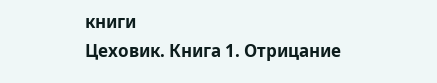книги
Цеховик. Книга 1. Отрицание